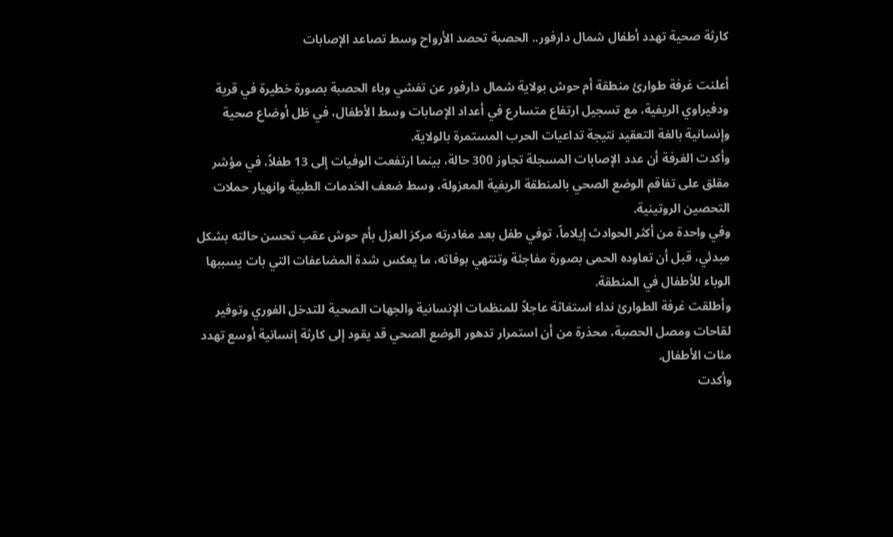كارثة صحية تهدد أطفال شمال دارفور.. الحصبة تحصد الأرواح وسط تصاعد الإصابات

أعلنت غرفة طوارئ منطقة أم حوش بولاية شمال دارفور عن تفشي وباء الحصبة بصورة خطيرة في قرية ودفيراوي الريفية، مع تسجيل ارتفاع متسارع في أعداد الإصابات وسط الأطفال، في ظل أوضاع صحية وإنسانية بالغة التعقيد نتيجة تداعيات الحرب المستمرة بالولاية.
وأكدت الغرفة أن عدد الإصابات المسجلة تجاوز 300 حالة، بينما ارتفعت الوفيات إلى 13 طفلاً، في مؤشر مقلق على تفاقم الوضع الصحي بالمنطقة الريفية المعزولة، وسط ضعف الخدمات الطبية وانهيار حملات التحصين الروتينية.
وفي واحدة من أكثر الحوادث إيلاماً، توفي طفل بعد مغادرته مركز العزل بأم حوش عقب تحسن حالته بشكل مبدئي، قبل أن تعاوده الحمى بصورة مفاجئة وتنتهي بوفاته، ما يعكس شدة المضاعفات التي بات يسببها الوباء للأطفال في المنطقة.
وأطلقت غرفة الطوارئ نداء استغاثة عاجلاً للمنظمات الإنسانية والجهات الصحية للتدخل الفوري وتوفير لقاحات ومصل الحصبة، محذرة من أن استمرار تدهور الوضع الصحي قد يقود إلى كارثة إنسانية أوسع تهدد مئات الأطفال.
وأكدت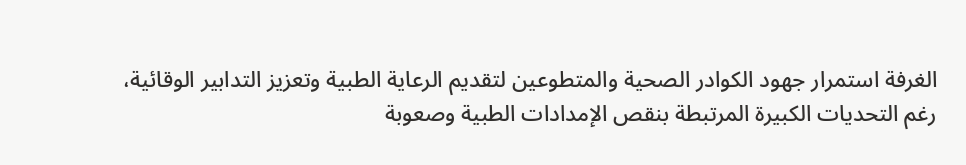الغرفة استمرار جهود الكوادر الصحية والمتطوعين لتقديم الرعاية الطبية وتعزيز التدابير الوقائية، رغم التحديات الكبيرة المرتبطة بنقص الإمدادات الطبية وصعوبة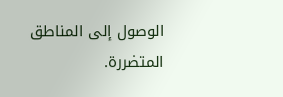الوصول إلى المناطق المتضررة.